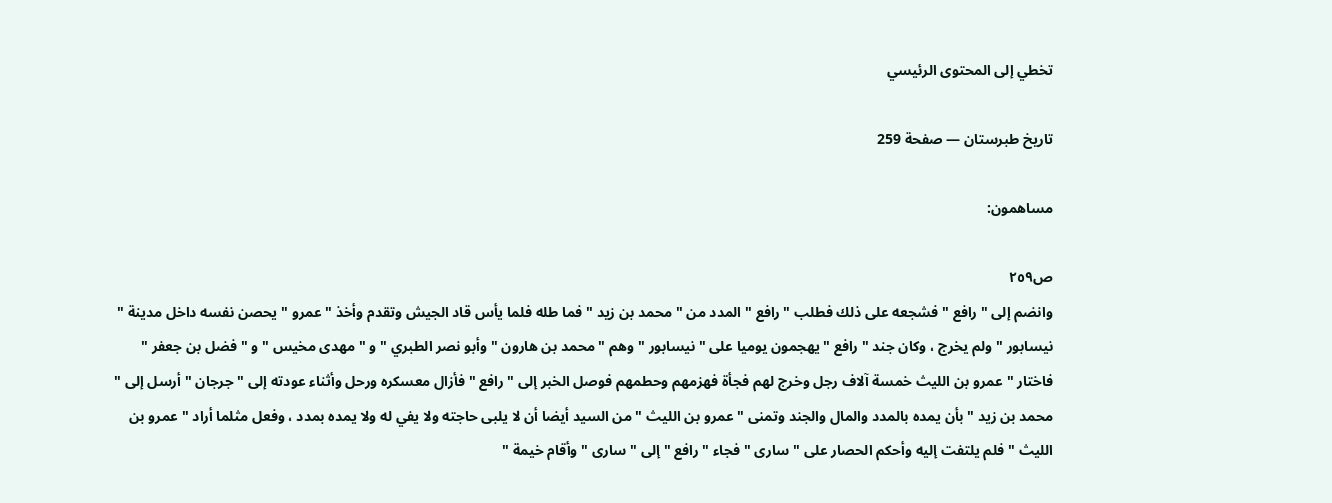تخطي إلى المحتوى الرئيسي

تاريخ طبرستان — صفحة 259

مساهمون:

ص٢٥٩
وانضم إلى " رافع " فشجعه على ذلك فطلب " رافع " المدد من " محمد بن زيد " فما طله فلما يأس قاد الجيش وتقدم وأخذ " عمرو " يحصن نفسه داخل مدينة " نيسابور " ولم يخرج ، وكان جند " رافع " يهجمون يوميا على " نيسابور " وهم " محمد بن هارون " وأبو نصر الطبري " و " مهدى مخيس " و " فضل بن جعفر " فاختار " عمرو بن الليث خمسة آلاف رجل وخرج لهم فجأة فهزمهم وحطمهم فوصل الخبر إلى " رافع " فأزال معسكره ورحل وأثناء عودته إلى " جرجان " أرسل إلى " محمد بن زيد " بأن يمده بالمدد والمال والجند وتمنى " عمرو بن الليث " من السيد أيضا أن لا يلبى حاجته ولا يفي له ولا يمده بمدد ، وفعل مثلما أراد " عمرو بن الليث " فلم يلتفت إليه وأحكم الحصار على " سارى " فجاء " رافع " إلى " سارى " وأقام خيمة "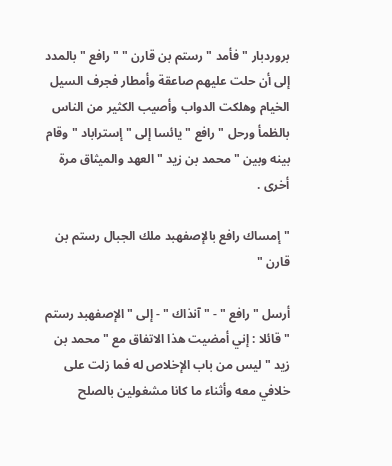بروردبار " فأمد " رستم بن قارن " " رافع " بالمدد إلى أن حلت عليهم صاعقة وأمطار فجرف السيل الخيام وهلكت الدواب وأصيب الكثير من الناس بالظمأ ورحل " رافع " يائسا إلى " إستراباد " وقام بينه وبين " محمد بن زيد " العهد والميثاق مرة أخرى .

" إمساك رافع بالإصفهبد ملك الجبال رستم بن قارن "

أرسل " رافع " - " آنذاك " - إلى " الإصفهبد رستم " قائلا : إني أمضيت هذا الاتفاق مع " محمد بن زيد " ليس من باب الإخلاص له فما زلت على خلافي معه وأثناء ما كانا مشغولين بالصلح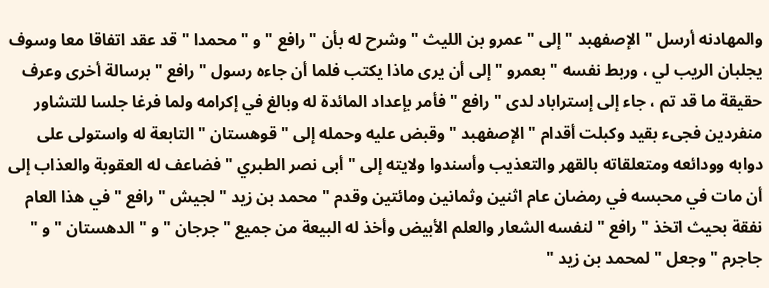والمهادنه أرسل " الإصفهبد " إلى " عمرو بن الليث " وشرح له بأن " رافع " و " محمدا " قد عقد اتفاقا معا وسوف يجلبان الريب لي ، وربط نفسه " بعمرو " إلى أن يرى ماذا يكتب فلما أن جاءه رسول " رافع " برسالة أخرى وعرف حقيقة ما قد تم ، جاء إلى إستراباد لدى " رافع " فأمر بإعداد المائدة له وبالغ في إكرامه ولما فرغا جلسا للتشاور منفردين فجىء بقيد وكبلت أقدام " الإصفهبد " وقبض عليه وحمله إلى " قوهستان " التابعة له واستولى على دوابه وودائعه ومتعلقاته بالقهر والتعذيب وأسندوا ولايته إلى " أبى نصر الطبري " فضاعف له العقوبة والعذاب إلى أن مات في محبسه في رمضان عام اثنين وثمانين ومائتين وقدم " محمد بن زيد " لجيش " رافع " في هذا العام نفقة بحيث اتخذ " رافع " لنفسه الشعار والعلم الأبيض وأخذ له البيعة من جميع " جرجان " و " الدهستان " و " جاجرم " وجعل " لمحمد بن زيد "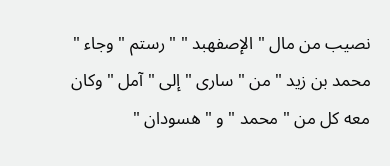نصيب من مال " الإصفهبد " " رستم " وجاء " محمد بن زيد " من " سارى " إلى " آمل " وكان معه كل من " محمد " و " هسودان "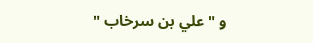و " علي بن سرخاب "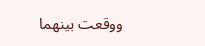ووقعت بينهما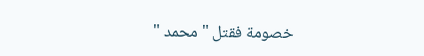خصومة فقتل " محمد "